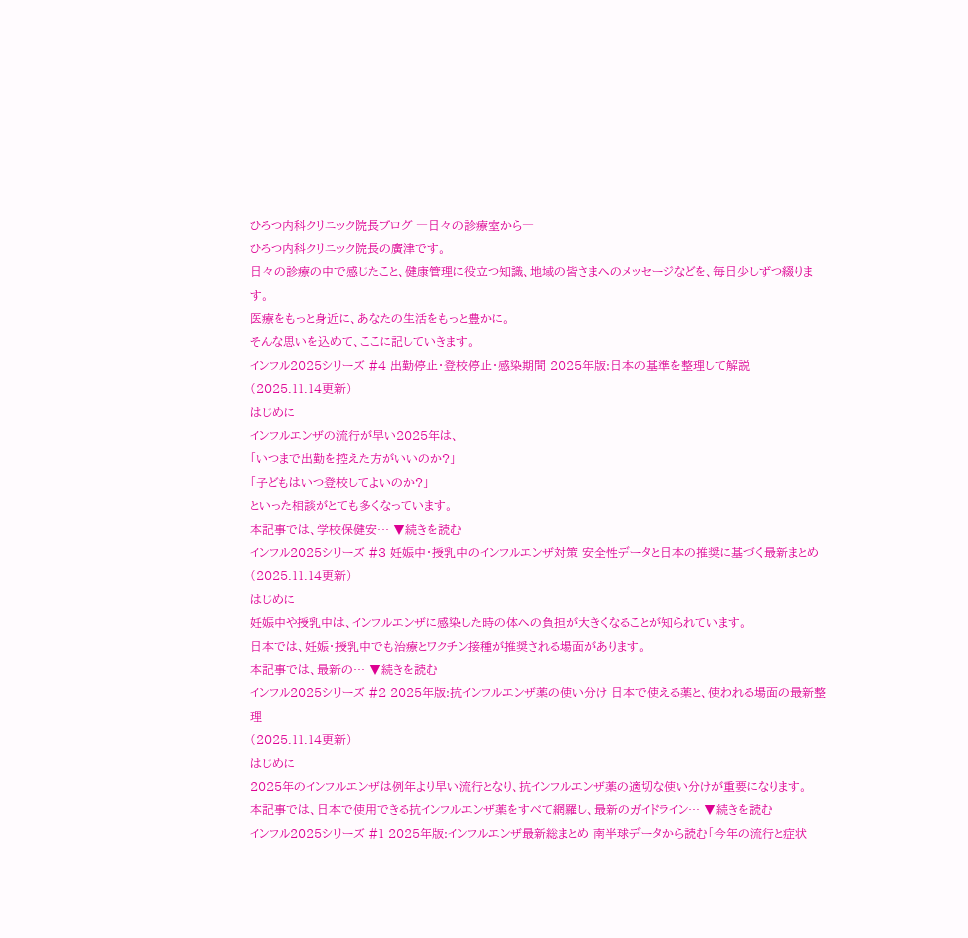ひろつ内科クリニック院長ブログ ―日々の診療室から―
ひろつ内科クリニック院長の廣津です。
日々の診療の中で感じたこと、健康管理に役立つ知識、地域の皆さまへのメッセージなどを、毎日少しずつ綴ります。
医療をもっと身近に、あなたの生活をもっと豊かに。
そんな思いを込めて、ここに記していきます。
インフル2025シリーズ #4 出勤停止・登校停止・感染期間 2025年版:日本の基準を整理して解説
(2025.11.14更新)
はじめに
インフルエンザの流行が早い2025年は、
「いつまで出勤を控えた方がいいのか?」
「子どもはいつ登校してよいのか?」
といった相談がとても多くなっています。
本記事では、学校保健安… ▼続きを読む
インフル2025シリーズ #3 妊娠中・授乳中のインフルエンザ対策 安全性データと日本の推奨に基づく最新まとめ
(2025.11.14更新)
はじめに
妊娠中や授乳中は、インフルエンザに感染した時の体への負担が大きくなることが知られています。
日本では、妊娠・授乳中でも治療とワクチン接種が推奨される場面があります。
本記事では、最新の… ▼続きを読む
インフル2025シリーズ #2 2025年版:抗インフルエンザ薬の使い分け 日本で使える薬と、使われる場面の最新整理
(2025.11.14更新)
はじめに
2025年のインフルエンザは例年より早い流行となり、抗インフルエンザ薬の適切な使い分けが重要になります。
本記事では、日本で使用できる抗インフルエンザ薬をすべて網羅し、最新のガイドライン… ▼続きを読む
インフル2025シリーズ #1 2025年版:インフルエンザ最新総まとめ 南半球データから読む「今年の流行と症状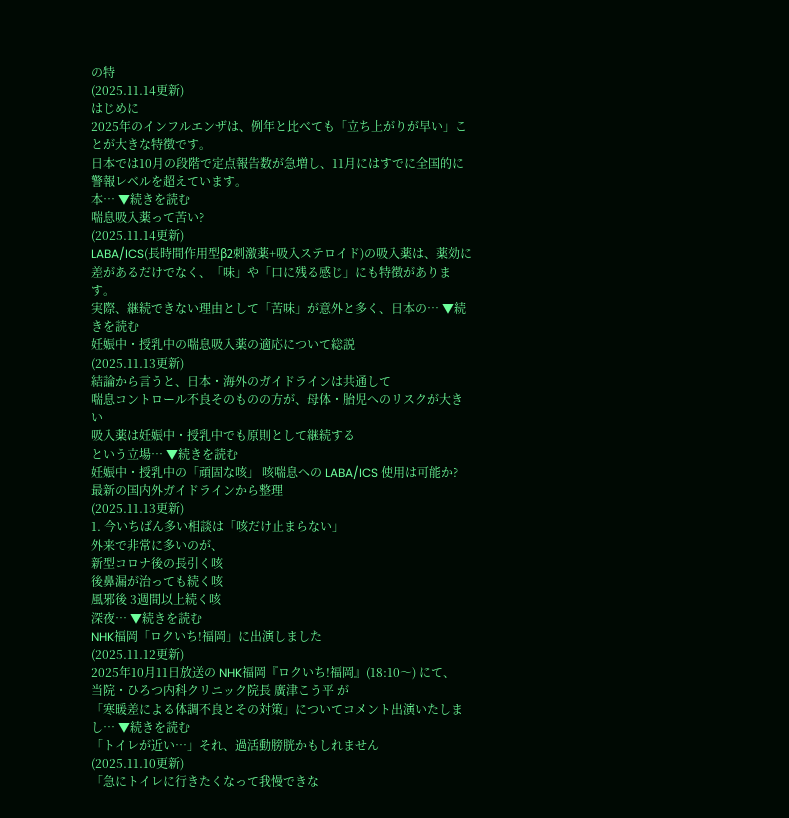の特
(2025.11.14更新)
はじめに
2025年のインフルエンザは、例年と比べても「立ち上がりが早い」ことが大きな特徴です。
日本では10月の段階で定点報告数が急増し、11月にはすでに全国的に警報レベルを超えています。
本… ▼続きを読む
喘息吸入薬って苦い?
(2025.11.14更新)
LABA/ICS(長時間作用型β2刺激薬+吸入ステロイド)の吸入薬は、薬効に差があるだけでなく、「味」や「口に残る感じ」にも特徴があります。
実際、継続できない理由として「苦味」が意外と多く、日本の… ▼続きを読む
妊娠中・授乳中の喘息吸入薬の適応について総説
(2025.11.13更新)
結論から言うと、日本・海外のガイドラインは共通して
喘息コントロール不良そのものの方が、母体・胎児へのリスクが大きい
吸入薬は妊娠中・授乳中でも原則として継続する
という立場… ▼続きを読む
妊娠中・授乳中の「頑固な咳」 咳喘息への LABA/ICS 使用は可能か? 最新の国内外ガイドラインから整理
(2025.11.13更新)
1. 今いちばん多い相談は「咳だけ止まらない」
外来で非常に多いのが、
新型コロナ後の長引く咳
後鼻漏が治っても続く咳
風邪後 3週間以上続く咳
深夜… ▼続きを読む
NHK福岡「ロクいち!福岡」に出演しました
(2025.11.12更新)
2025年10月11日放送の NHK福岡『ロクいち!福岡』(18:10〜) にて、
当院・ひろつ内科クリニック院長 廣津こう平 が
「寒暖差による体調不良とその対策」についてコメント出演いたしまし… ▼続きを読む
「トイレが近い…」それ、過活動膀胱かもしれません
(2025.11.10更新)
「急にトイレに行きたくなって我慢できな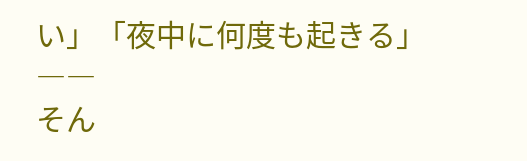い」「夜中に何度も起きる」――
そん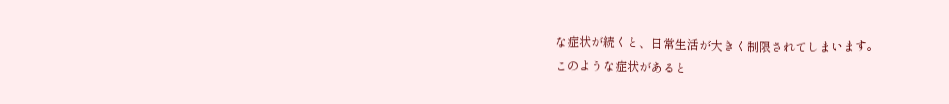な症状が続くと、日常生活が大きく制限されてしまいます。
このような症状があると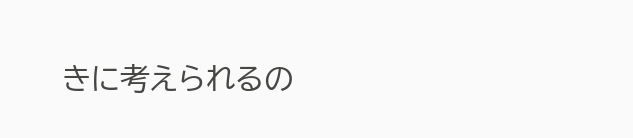きに考えられるの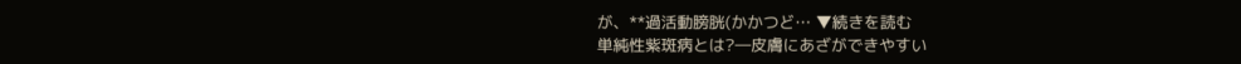が、**過活動膀胱(かかつど… ▼続きを読む
単純性紫斑病とは?―皮膚にあざができやすい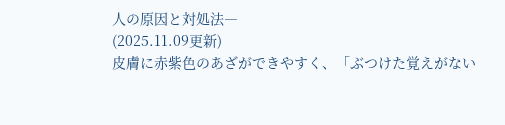人の原因と対処法―
(2025.11.09更新)
皮膚に赤紫色のあざができやすく、「ぶつけた覚えがない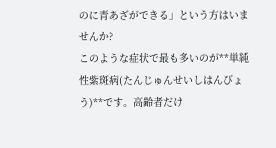のに青あざができる」という方はいませんか?
このような症状で最も多いのが**単純性紫斑病(たんじゅんせいしはんびょう)**です。高齢者だけ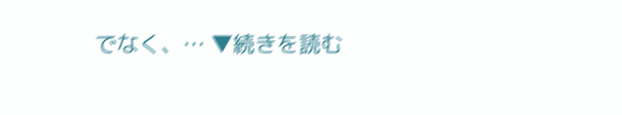でなく、… ▼続きを読む